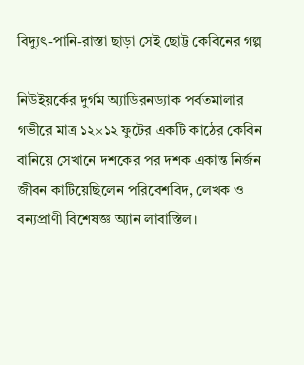বিদ্যুৎ-পানি-রাস্তা ছাড়া সেই ছোট্ট কেবিনের গল্প

নিউইয়র্কের দুর্গম অ্যাডিরনড্যাক পর্বতমালার গভীরে মাত্র ১২×১২ ফুটের একটি কাঠের কেবিন বানিয়ে সেখানে দশকের পর দশক একান্ত নির্জন জীবন কাটিয়েছিলেন পরিবেশবিদ, লেখক ও বন্যপ্রাণী বিশেষজ্ঞ অ্যান লাবাস্তিল।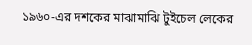১৯৬০-এর দশকের মাঝামাঝি টুইচেল লেকের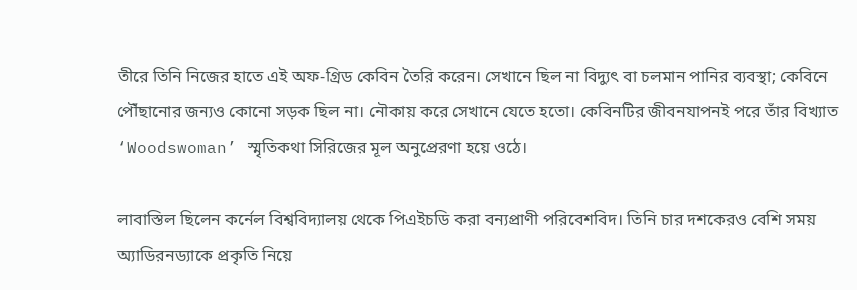তীরে তিনি নিজের হাতে এই অফ-গ্রিড কেবিন তৈরি করেন। সেখানে ছিল না বিদ্যুৎ বা চলমান পানির ব্যবস্থা; কেবিনে পৌঁছানোর জন্যও কোনো সড়ক ছিল না। নৌকায় করে সেখানে যেতে হতো। কেবিনটির জীবনযাপনই পরে তাঁর বিখ্যাত ‘Woodswoman’ স্মৃতিকথা সিরিজের মূল অনুপ্রেরণা হয়ে ওঠে।

লাবাস্তিল ছিলেন কর্নেল বিশ্ববিদ্যালয় থেকে পিএইচডি করা বন্যপ্রাণী পরিবেশবিদ। তিনি চার দশকেরও বেশি সময় অ্যাডিরনড্যাকে প্রকৃতি নিয়ে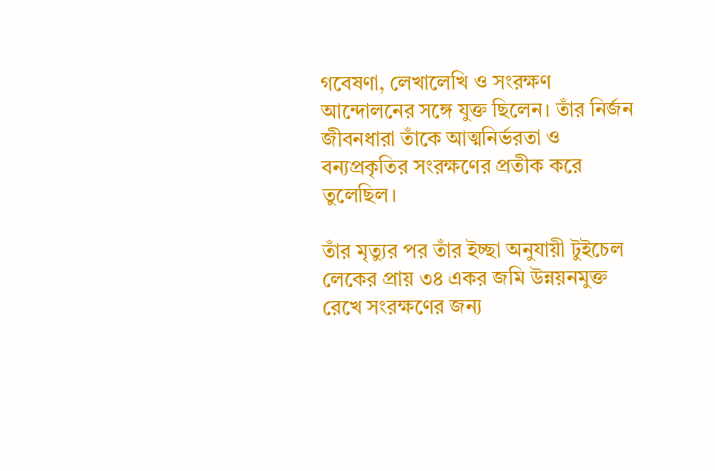গবেষণা, লেখালেখি ও সংরক্ষণ আন্দোলনের সঙ্গে যুক্ত ছিলেন। তাঁর নির্জন জীবনধারা তাঁকে আত্মনির্ভরতা ও বন্যপ্রকৃতির সংরক্ষণের প্রতীক করে তুলেছিল।

তাঁর মৃত্যুর পর তাঁর ইচ্ছা অনুযায়ী টুইচেল লেকের প্রায় ৩৪ একর জমি উন্নয়নমুক্ত রেখে সংরক্ষণের জন্য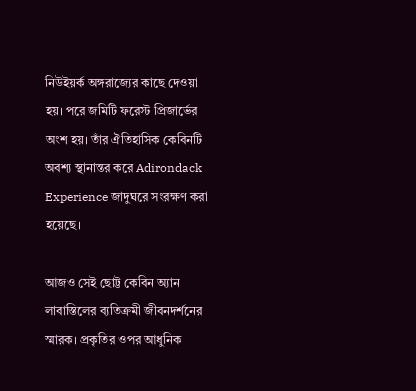নিউইয়র্ক অঙ্গরাজ্যের কাছে দেওয়া হয়। পরে জমিটি ফরেস্ট প্রিজার্ভের অংশ হয়। তাঁর ঐতিহাসিক কেবিনটি অবশ্য স্থানান্তর করে Adirondack Experience জাদুঘরে সংরক্ষণ করা হয়েছে।

আজও সেই ছোট্ট কেবিন অ্যান লাবাস্তিলের ব্যতিক্রমী জীবনদর্শনের স্মারক। প্রকৃতির ওপর আধুনিক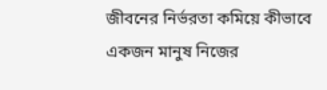জীবনের নির্ভরতা কমিয়ে কীভাবে একজন মানুষ নিজের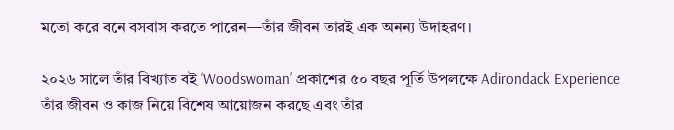মতো করে বনে বসবাস করতে পারেন—তাঁর জীবন তারই এক অনন্য উদাহরণ।

২০২৬ সালে তাঁর বিখ্যাত বই ‘Woodswoman’ প্রকাশের ৫০ বছর পূর্তি উপলক্ষে Adirondack Experience তাঁর জীবন ও কাজ নিয়ে বিশেষ আয়োজন করছে এবং তাঁর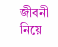জীবনী নিয়ে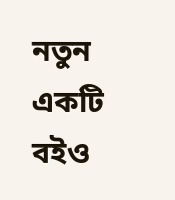নতুন একটি বইও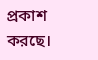প্রকাশ করছে।